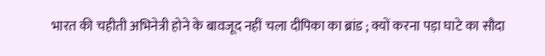भारत की चहीती अभिनेत्री होने के बावजूद नहीं चला दीपिका का ब्रांड ; क्यों करना पड़ा घाटे का सौदा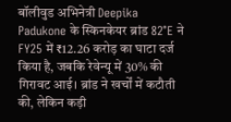बॉलीवुड अभिनेत्री Deepika Padukone के स्किनकेयर ब्रांड 82°E ने FY25 में ₹12.26 करोड़ का घाटा दर्ज किया है, जबकि रेवेन्यू में 30% की गिरावट आई। ब्रांड ने खर्चों में कटौती की, लेकिन कड़ी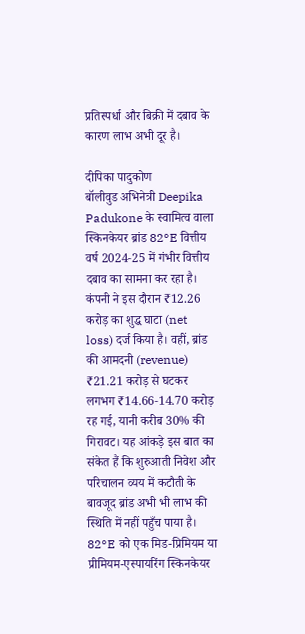प्रतिस्पर्धा और बिक्री में दबाव के कारण लाभ अभी दूर है।

दीपिका पादुकोण
बॉलीवुड अभिनेत्री Deepika Padukone के स्वामित्व वाला स्किनकेयर ब्रांड 82°E वित्तीय वर्ष 2024‑25 में गंभीर वित्तीय दबाव का सामना कर रहा है। कंपनी ने इस दौरान ₹12.26 करोड़ का शुद्ध घाटा (net loss) दर्ज किया है। वहीं, ब्रांड की आमदनी (revenue) ₹21.21 करोड़ से घटकर लगभग ₹14.66‑14.70 करोड़ रह गई, यानी करीब 30% की गिरावट। यह आंकड़े इस बात का संकेत हैं कि शुरुआती निवेश और परिचालन व्यय में कटौती के बावजूद ब्रांड अभी भी लाभ की स्थिति में नहीं पहुँच पाया है।
82°E को एक मिड-प्रिमियम या प्रीमियम-एस्पायरिंग स्किनकेयर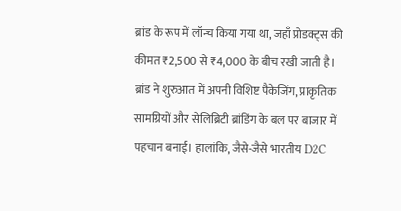ब्रांड के रूप में लॉन्च किया गया था, जहाँ प्रोडक्ट्स की कीमत ₹2,500 से ₹4,000 के बीच रखी जाती है। ब्रांड ने शुरुआत में अपनी विशिष्ट पैकेजिंग, प्राकृतिक सामग्रियों और सेलिब्रिटी ब्रांडिंग के बल पर बाजार में पहचान बनाई। हालांकि, जैसे-जैसे भारतीय D2C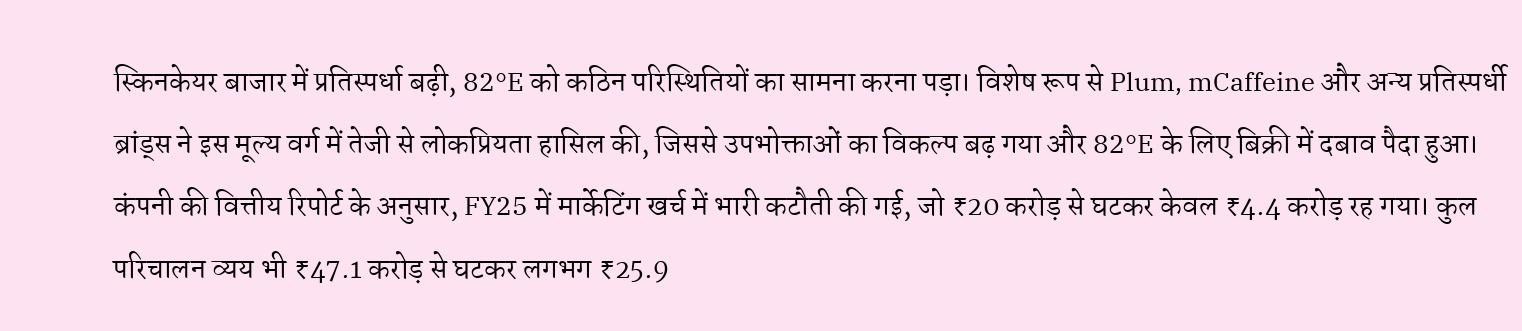स्किनकेयर बाजार में प्रतिस्पर्धा बढ़ी, 82°E को कठिन परिस्थितियों का सामना करना पड़ा। विशेष रूप से Plum, mCaffeine और अन्य प्रतिस्पर्धी ब्रांड्स ने इस मूल्य वर्ग में तेजी से लोकप्रियता हासिल की, जिससे उपभोक्ताओं का विकल्प बढ़ गया और 82°E के लिए बिक्री में दबाव पैदा हुआ।
कंपनी की वित्तीय रिपोर्ट के अनुसार, FY25 में मार्केटिंग खर्च में भारी कटौती की गई, जो ₹20 करोड़ से घटकर केवल ₹4.4 करोड़ रह गया। कुल परिचालन व्यय भी ₹47.1 करोड़ से घटकर लगभग ₹25.9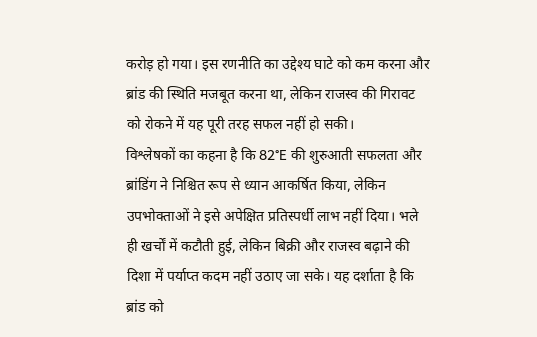करोड़ हो गया। इस रणनीति का उद्देश्य घाटे को कम करना और ब्रांड की स्थिति मजबूत करना था, लेकिन राजस्व की गिरावट को रोकने में यह पूरी तरह सफल नहीं हो सकी।
विश्लेषकों का कहना है कि 82°E की शुरुआती सफलता और ब्रांडिंग ने निश्चित रूप से ध्यान आकर्षित किया, लेकिन उपभोक्ताओं ने इसे अपेक्षित प्रतिस्पर्धी लाभ नहीं दिया। भले ही खर्चों में कटौती हुई, लेकिन बिक्री और राजस्व बढ़ाने की दिशा में पर्याप्त कदम नहीं उठाए जा सके। यह दर्शाता है कि ब्रांड को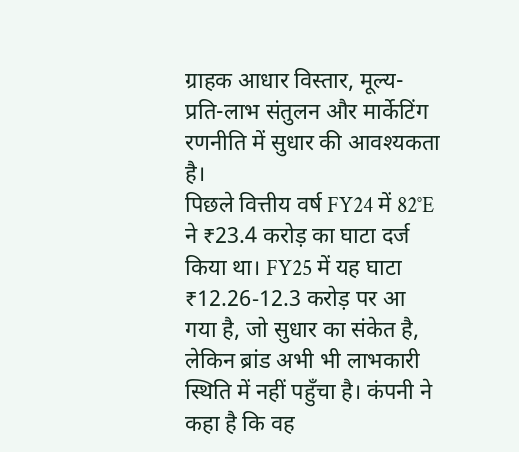ग्राहक आधार विस्तार, मूल्य-प्रति-लाभ संतुलन और मार्केटिंग रणनीति में सुधार की आवश्यकता है।
पिछले वित्तीय वर्ष FY24 में 82°E ने ₹23.4 करोड़ का घाटा दर्ज किया था। FY25 में यह घाटा ₹12.26‑12.3 करोड़ पर आ गया है, जो सुधार का संकेत है, लेकिन ब्रांड अभी भी लाभकारी स्थिति में नहीं पहुँचा है। कंपनी ने कहा है कि वह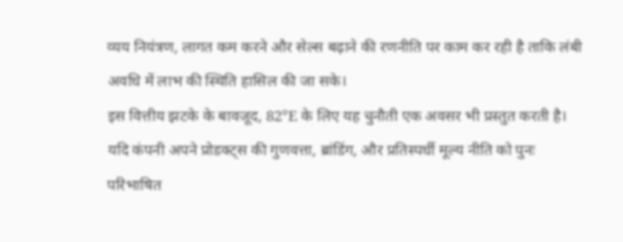व्यय नियंत्रण, लागत कम करने और सेल्स बढ़ाने की रणनीति पर काम कर रही है ताकि लंबी अवधि में लाभ की स्थिति हासिल की जा सके।
इस वित्तीय झटके के बावजूद, 82°E के लिए यह चुनौती एक अवसर भी प्रस्तुत करती है। यदि कंपनी अपने प्रोडक्ट्स की गुणवत्ता, ब्रांडिंग, और प्रतिस्पर्धी मूल्य नीति को पुनः परिभाषित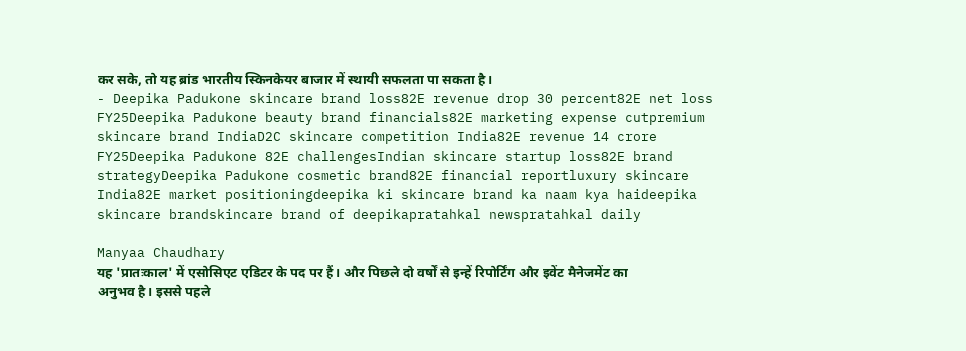कर सके, तो यह ब्रांड भारतीय स्किनकेयर बाजार में स्थायी सफलता पा सकता है।
- Deepika Padukone skincare brand loss82E revenue drop 30 percent82E net loss FY25Deepika Padukone beauty brand financials82E marketing expense cutpremium skincare brand IndiaD2C skincare competition India82E revenue 14 crore FY25Deepika Padukone 82E challengesIndian skincare startup loss82E brand strategyDeepika Padukone cosmetic brand82E financial reportluxury skincare India82E market positioningdeepika ki skincare brand ka naam kya haideepika skincare brandskincare brand of deepikapratahkal newspratahkal daily

Manyaa Chaudhary
यह 'प्रातःकाल' में एसोसिएट एडिटर के पद पर हैं। और पिछले दो वर्षों से इन्हें रिपोर्टिंग और इवेंट मैनेजमेंट का अनुभव है। इससे पहले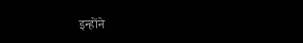इन्होंने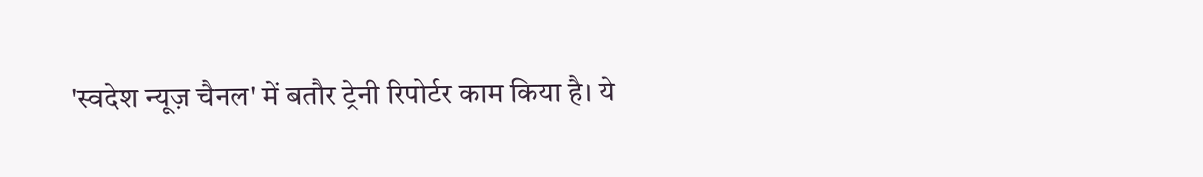'स्वदेश न्यूज़ चैनल' में बतौर ट्रेनी रिपोर्टर काम किया है। ये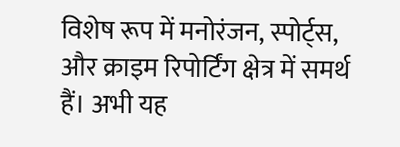विशेष रूप में मनोरंजन, स्पोर्ट्स, और क्राइम रिपोर्टिंग क्षेत्र में समर्थ हैं। अभी यह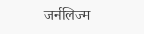जर्नलिज्म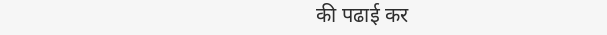की पढाई कर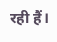रही हैं।